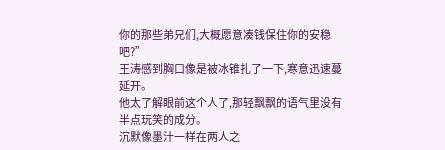你的那些弟兄们,大概愿意凑钱保住你的安稳吧?”
王涛感到胸口像是被冰锥扎了一下,寒意迅速蔓延开。
他太了解眼前这个人了,那轻飘飘的语气里没有半点玩笑的成分。
沉默像墨汁一样在两人之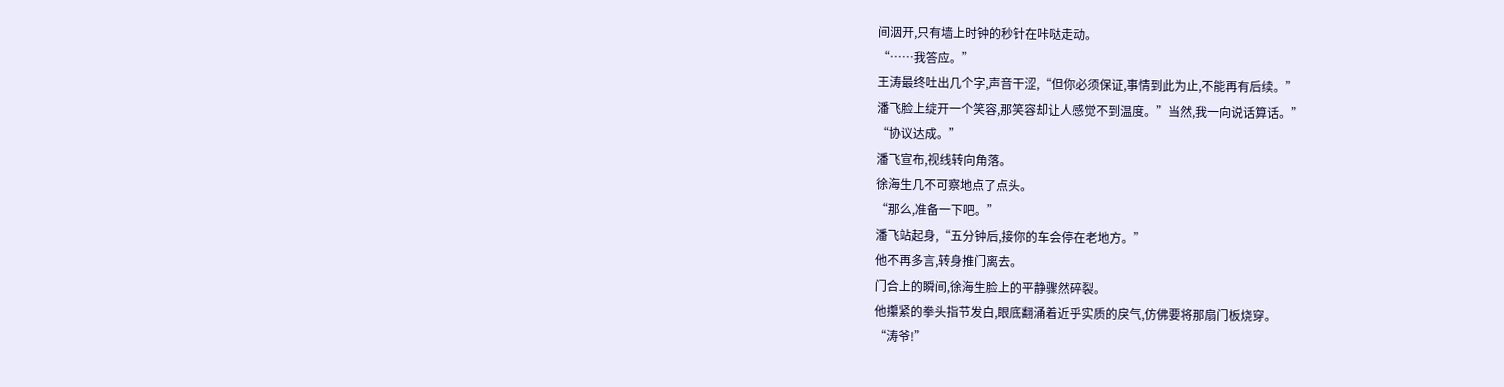间洇开,只有墙上时钟的秒针在咔哒走动。
“……我答应。”
王涛最终吐出几个字,声音干涩,“但你必须保证,事情到此为止,不能再有后续。”
潘飞脸上绽开一个笑容,那笑容却让人感觉不到温度。”当然,我一向说话算话。”
“协议达成。”
潘飞宣布,视线转向角落。
徐海生几不可察地点了点头。
“那么,准备一下吧。”
潘飞站起身,“五分钟后,接你的车会停在老地方。”
他不再多言,转身推门离去。
门合上的瞬间,徐海生脸上的平静骤然碎裂。
他攥紧的拳头指节发白,眼底翻涌着近乎实质的戾气,仿佛要将那扇门板烧穿。
“涛爷!”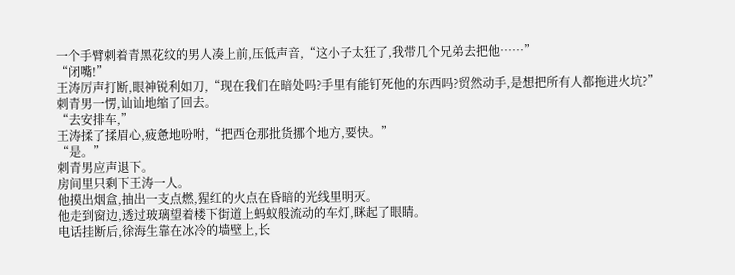一个手臂刺着青黑花纹的男人凑上前,压低声音,“这小子太狂了,我带几个兄弟去把他……”
“闭嘴!”
王涛厉声打断,眼神锐利如刀,“现在我们在暗处吗?手里有能钉死他的东西吗?贸然动手,是想把所有人都拖进火坑?”
刺青男一愣,讪讪地缩了回去。
“去安排车,”
王涛揉了揉眉心,疲惫地吩咐,“把西仓那批货挪个地方,要快。”
“是。”
刺青男应声退下。
房间里只剩下王涛一人。
他摸出烟盒,抽出一支点燃,猩红的火点在昏暗的光线里明灭。
他走到窗边,透过玻璃望着楼下街道上蚂蚁般流动的车灯,眯起了眼睛。
电话挂断后,徐海生靠在冰冷的墙壁上,长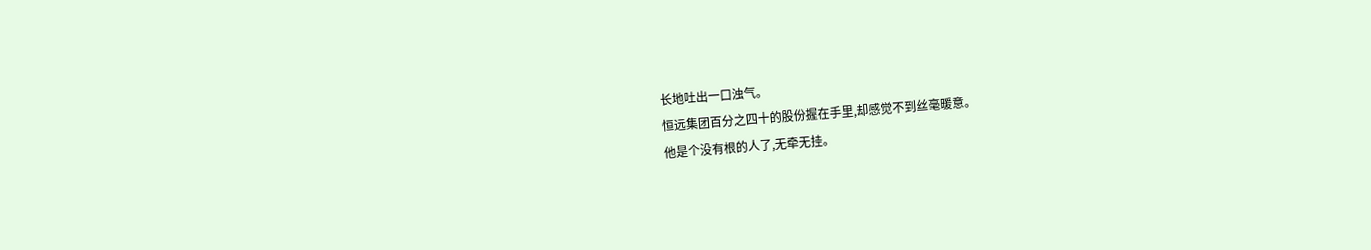长地吐出一口浊气。
恒远集团百分之四十的股份握在手里,却感觉不到丝毫暖意。
他是个没有根的人了,无牵无挂。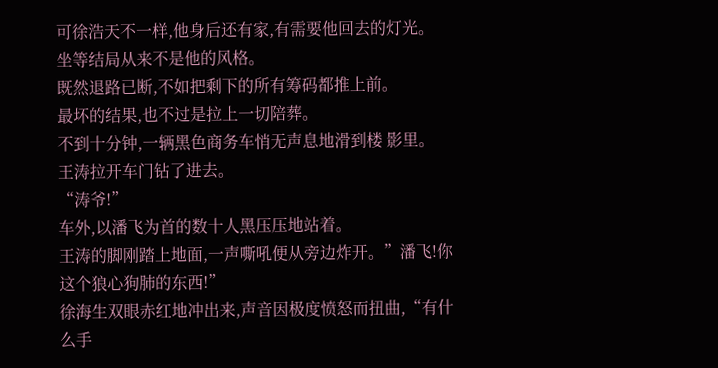可徐浩天不一样,他身后还有家,有需要他回去的灯光。
坐等结局从来不是他的风格。
既然退路已断,不如把剩下的所有筹码都推上前。
最坏的结果,也不过是拉上一切陪葬。
不到十分钟,一辆黑色商务车悄无声息地滑到楼 影里。
王涛拉开车门钻了进去。
“涛爷!”
车外,以潘飞为首的数十人黑压压地站着。
王涛的脚刚踏上地面,一声嘶吼便从旁边炸开。”潘飞!你这个狼心狗肺的东西!”
徐海生双眼赤红地冲出来,声音因极度愤怒而扭曲,“有什么手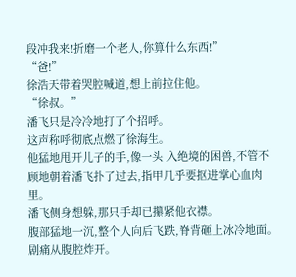段冲我来!折磨一个老人,你算什么东西!”
“爸!”
徐浩天带着哭腔喊道,想上前拉住他。
“徐叔。”
潘飞只是冷冷地打了个招呼。
这声称呼彻底点燃了徐海生。
他猛地甩开儿子的手,像一头 入绝境的困兽,不管不顾地朝着潘飞扑了过去,指甲几乎要抠进掌心血肉里。
潘飞侧身想躲,那只手却已攥紧他衣襟。
腹部猛地一沉,整个人向后飞跌,脊背砸上冰冷地面。
剧痛从腹腔炸开。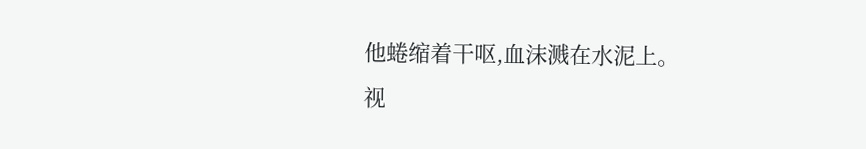他蜷缩着干呕,血沫溅在水泥上。
视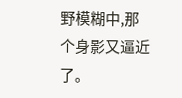野模糊中,那个身影又逼近了。